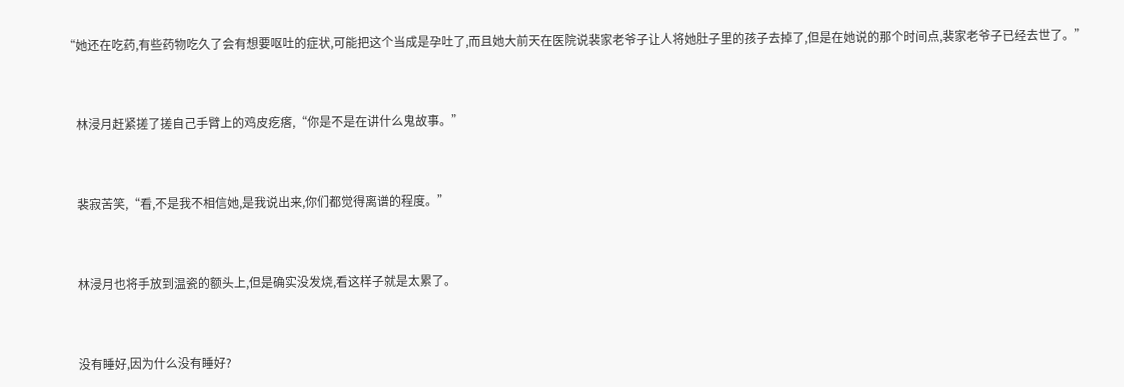“她还在吃药,有些药物吃久了会有想要呕吐的症状,可能把这个当成是孕吐了,而且她大前天在医院说裴家老爷子让人将她肚子里的孩子去掉了,但是在她说的那个时间点,裴家老爷子已经去世了。”


    林浸月赶紧搓了搓自己手臂上的鸡皮疙瘩,“你是不是在讲什么鬼故事。”


    裴寂苦笑,“看,不是我不相信她,是我说出来,你们都觉得离谱的程度。”


    林浸月也将手放到温瓷的额头上,但是确实没发烧,看这样子就是太累了。


    没有睡好,因为什么没有睡好?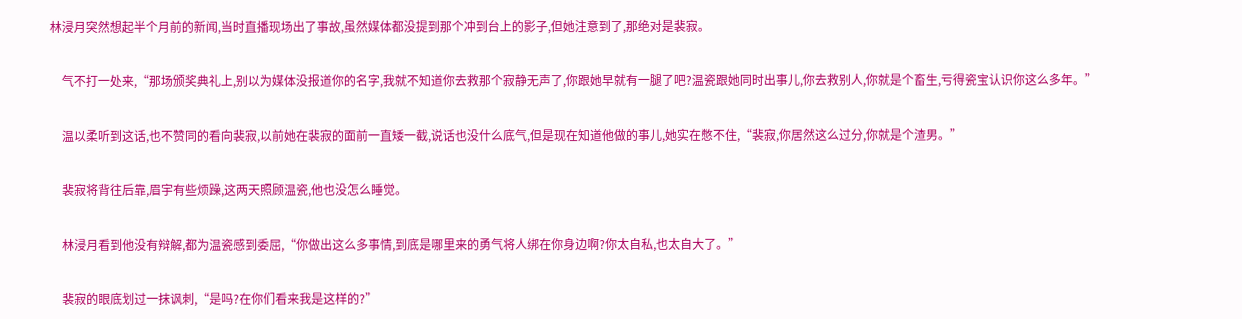林浸月突然想起半个月前的新闻,当时直播现场出了事故,虽然媒体都没提到那个冲到台上的影子,但她注意到了,那绝对是裴寂。


    气不打一处来,“那场颁奖典礼上,别以为媒体没报道你的名字,我就不知道你去救那个寂静无声了,你跟她早就有一腿了吧?温瓷跟她同时出事儿,你去救别人,你就是个畜生,亏得瓷宝认识你这么多年。”


    温以柔听到这话,也不赞同的看向裴寂,以前她在裴寂的面前一直矮一截,说话也没什么底气,但是现在知道他做的事儿,她实在憋不住,“裴寂,你居然这么过分,你就是个渣男。”


    裴寂将背往后靠,眉宇有些烦躁,这两天照顾温瓷,他也没怎么睡觉。


    林浸月看到他没有辩解,都为温瓷感到委屈,“你做出这么多事情,到底是哪里来的勇气将人绑在你身边啊?你太自私,也太自大了。”


    裴寂的眼底划过一抹讽刺,“是吗?在你们看来我是这样的?”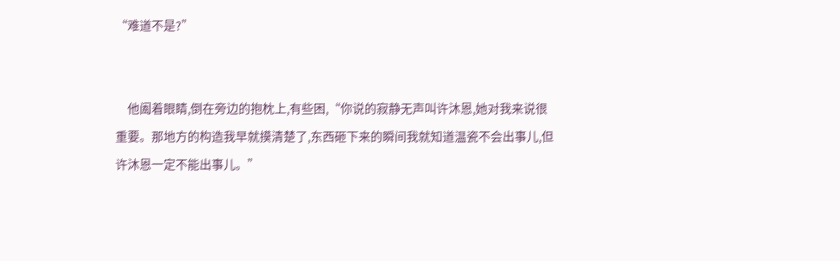“难道不是?”


    他阖着眼睛,倒在旁边的抱枕上,有些困,“你说的寂静无声叫许沐恩,她对我来说很重要。那地方的构造我早就摸清楚了,东西砸下来的瞬间我就知道温瓷不会出事儿,但许沐恩一定不能出事儿。”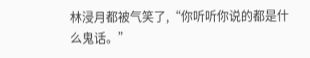林浸月都被气笑了,“你听听你说的都是什么鬼话。”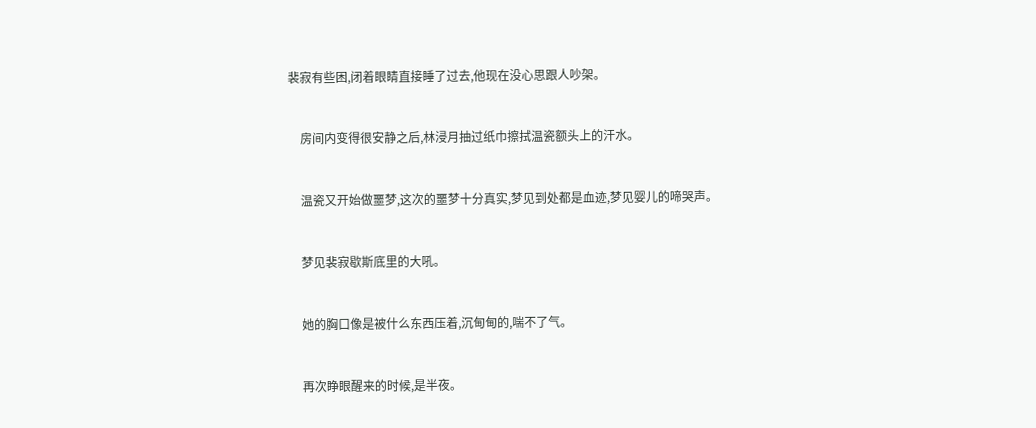裴寂有些困,闭着眼睛直接睡了过去,他现在没心思跟人吵架。


    房间内变得很安静之后,林浸月抽过纸巾擦拭温瓷额头上的汗水。


    温瓷又开始做噩梦,这次的噩梦十分真实,梦见到处都是血迹,梦见婴儿的啼哭声。


    梦见裴寂歇斯底里的大吼。


    她的胸口像是被什么东西压着,沉甸甸的,喘不了气。


    再次睁眼醒来的时候,是半夜。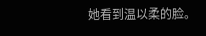她看到温以柔的脸。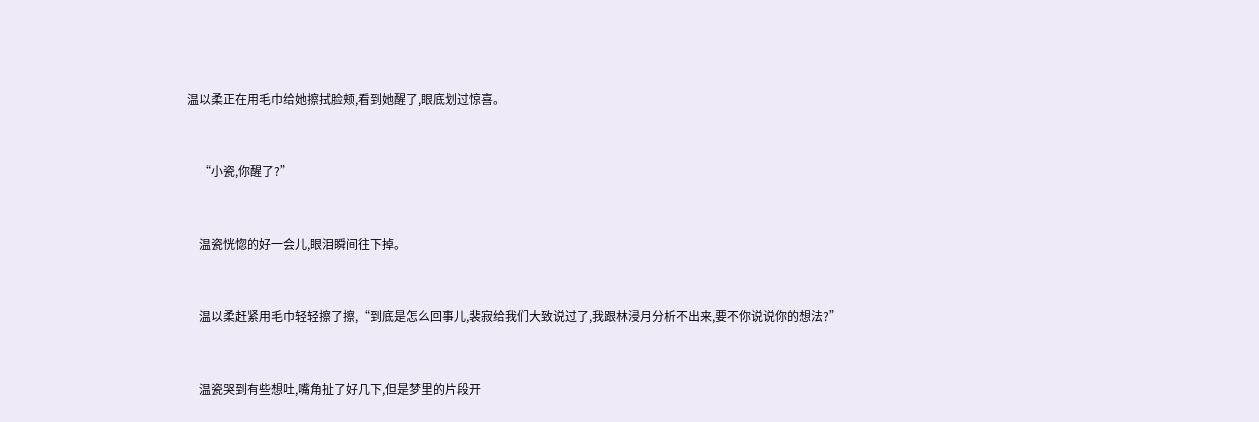温以柔正在用毛巾给她擦拭脸颊,看到她醒了,眼底划过惊喜。


    “小瓷,你醒了?”


    温瓷恍惚的好一会儿,眼泪瞬间往下掉。


    温以柔赶紧用毛巾轻轻擦了擦,“到底是怎么回事儿,裴寂给我们大致说过了,我跟林浸月分析不出来,要不你说说你的想法?”


    温瓷哭到有些想吐,嘴角扯了好几下,但是梦里的片段开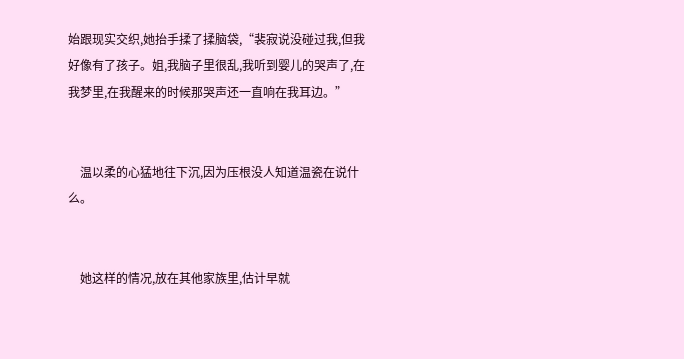始跟现实交织,她抬手揉了揉脑袋,“裴寂说没碰过我,但我好像有了孩子。姐,我脑子里很乱,我听到婴儿的哭声了,在我梦里,在我醒来的时候那哭声还一直响在我耳边。”


    温以柔的心猛地往下沉,因为压根没人知道温瓷在说什么。


    她这样的情况,放在其他家族里,估计早就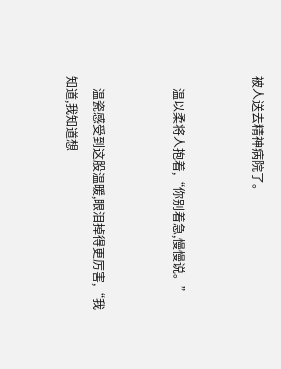被人送去精神病院了。


    温以柔将人抱着,“你别着急,慢慢说。”


    温瓷感受到这股温暖,眼泪掉得更厉害,“我知道,我知道想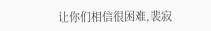让你们相信很困难,裴寂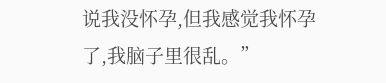说我没怀孕,但我感觉我怀孕了,我脑子里很乱。”